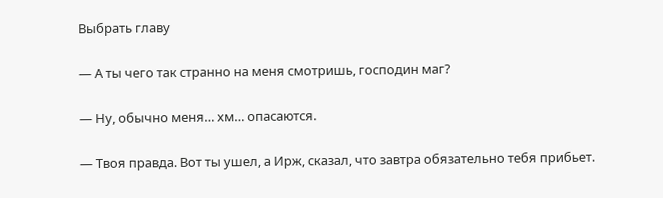Выбрать главу

— А ты чего так странно на меня смотришь, господин маг?

— Ну, обычно меня… хм… опасаются.

— Твоя правда. Вот ты ушел, а Ирж, сказал, что завтра обязательно тебя прибьет.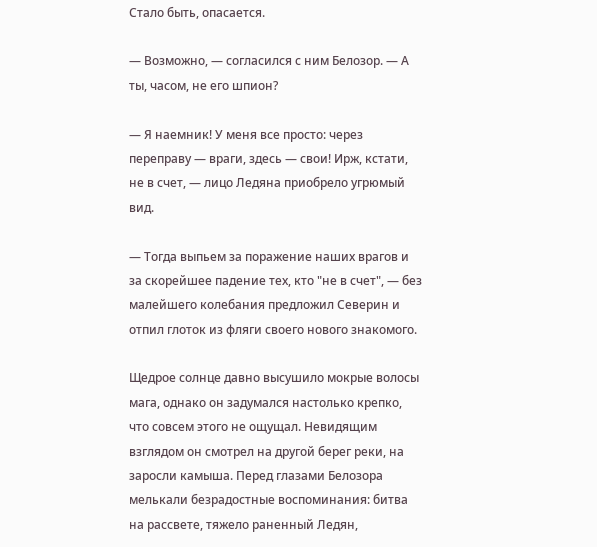Стало быть, опасается.

— Возможно, — согласился с ним Белозор. — А ты, часом, не его шпион?

— Я наемник! У меня все просто: через переправу — враги, здесь — свои! Ирж, кстати, не в счет, — лицо Ледяна приобрело угрюмый вид.

— Тогда выпьем за поражение наших врагов и за скорейшее падение тех, кто "не в счет", — без малейшего колебания предложил Северин и отпил глоток из фляги своего нового знакомого.

Щедрое солнце давно высушило мокрые волосы мага, однако он задумался настолько крепко, что совсем этого не ощущал. Невидящим взглядом он смотрел на другой берег реки, на заросли камыша. Перед глазами Белозора мелькали безрадостные воспоминания: битва на рассвете, тяжело раненный Ледян,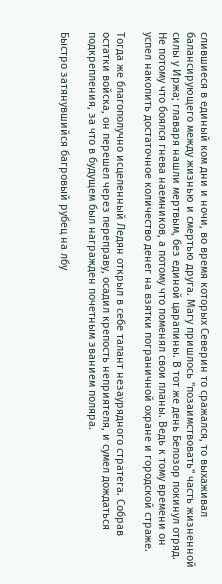слившиеся в единый ком дни и ночи, во время которых Северин то сражался, то выхаживал балансирующего между жизнью и смертью друга. Магу пришлось "позаимствовать" часть жизненной силы у Иржа; главаря нашли мертвым, без единой царапины. В тот же день Белозор покинул отряд. Не потому что боялся гнева наемников, а потому что поменял свои планы. Ведь к тому времени он успел накопить достаточное количество денег на взятки пограничной охране и городской страже.

Тогда же благополучно исцеленный Ледян открыл в себе талант незаурядного стратега. Собрав остатки войска, он перешел через переправу, осадил крепость неприятеля, и сумел дождаться подкрепления, за что в будущем был награжден почетным званием поляра.

Быстро затянувшийся багровый рубец на лбу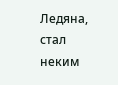Ледяна, стал неким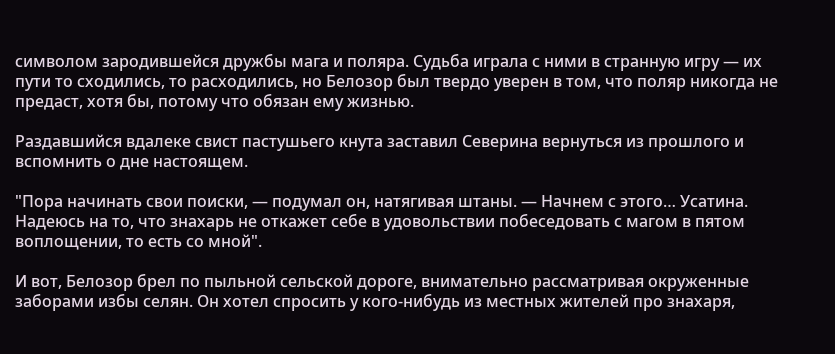символом зародившейся дружбы мага и поляра. Судьба играла с ними в странную игру — их пути то сходились, то расходились, но Белозор был твердо уверен в том, что поляр никогда не предаст, хотя бы, потому что обязан ему жизнью.

Раздавшийся вдалеке свист пастушьего кнута заставил Северина вернуться из прошлого и вспомнить о дне настоящем.

"Пора начинать свои поиски, — подумал он, натягивая штаны. — Начнем с этого… Усатина. Надеюсь на то, что знахарь не откажет себе в удовольствии побеседовать с магом в пятом воплощении, то есть со мной".

И вот, Белозор брел по пыльной сельской дороге, внимательно рассматривая окруженные заборами избы селян. Он хотел спросить у кого-нибудь из местных жителей про знахаря,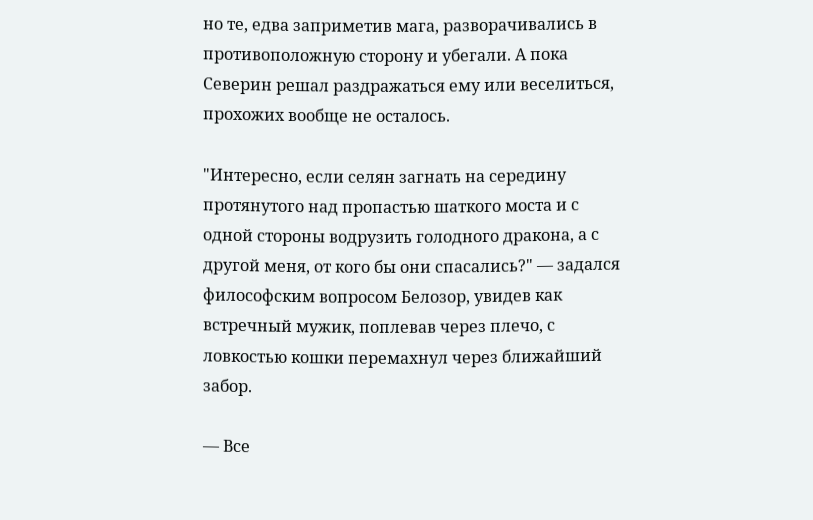но те, едва заприметив мага, разворачивались в противоположную сторону и убегали. А пока Северин решал раздражаться ему или веселиться, прохожих вообще не осталось.

"Интересно, если селян загнать на середину протянутого над пропастью шаткого моста и с одной стороны водрузить голодного дракона, а с другой меня, от кого бы они спасались?" — задался философским вопросом Белозор, увидев как встречный мужик, поплевав через плечо, с ловкостью кошки перемахнул через ближайший забор.

— Все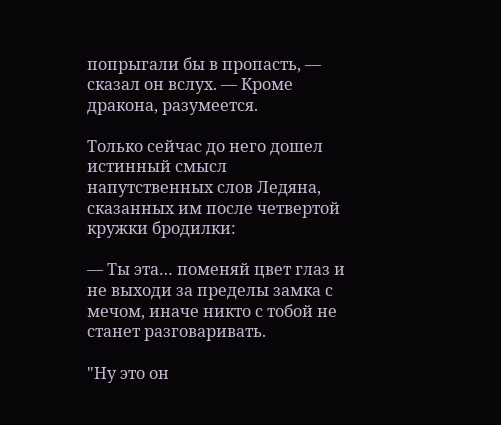попрыгали бы в пропасть, — сказал он вслух. — Кроме дракона, разумеется.

Только сейчас до него дошел истинный смысл напутственных слов Ледяна, сказанных им после четвертой кружки бродилки:

— Ты эта… поменяй цвет глаз и не выходи за пределы замка с мечом, иначе никто с тобой не станет разговаривать.

"Ну это он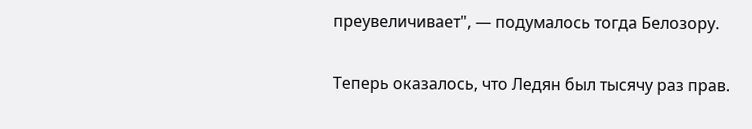преувеличивает", — подумалось тогда Белозору.

Теперь оказалось, что Ледян был тысячу раз прав.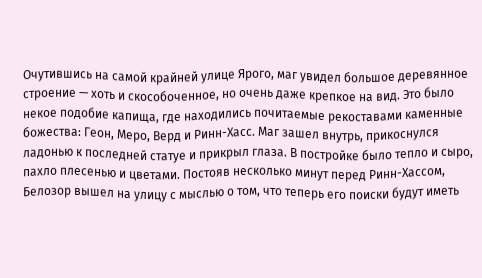Очутившись на самой крайней улице Ярого, маг увидел большое деревянное строение — хоть и скособоченное, но очень даже крепкое на вид. Это было некое подобие капища, где находились почитаемые рекоставами каменные божества: Геон, Меро, Верд и Ринн-Хасс. Маг зашел внутрь, прикоснулся ладонью к последней статуе и прикрыл глаза. В постройке было тепло и сыро, пахло плесенью и цветами. Постояв несколько минут перед Ринн-Хассом, Белозор вышел на улицу с мыслью о том, что теперь его поиски будут иметь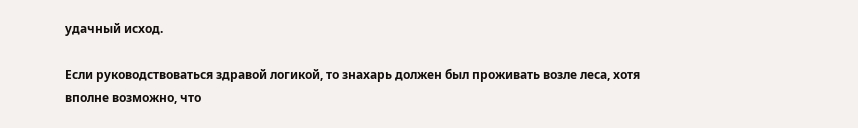удачный исход.

Если руководствоваться здравой логикой, то знахарь должен был проживать возле леса, хотя вполне возможно, что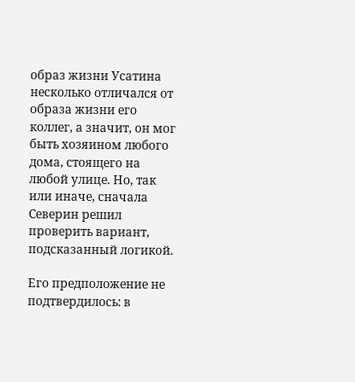образ жизни Усатина несколько отличался от образа жизни его коллег, а значит, он мог быть хозяином любого дома, стоящего на любой улице. Но, так или иначе, сначала Северин решил проверить вариант, подсказанный логикой.

Его предположение не подтвердилось: в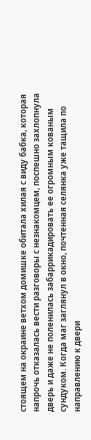стоящем на окраине ветхом домишке обитала хилая с виду бабка, которая напрочь отказалась вести разговоры с незнакомцем, поспешно захлопнула дверь и даже не поленилась забаррикадировать ее огромным кованым сундуком. Когда маг заглянул в окно, почтенная селянка уже тащила по направлению к двери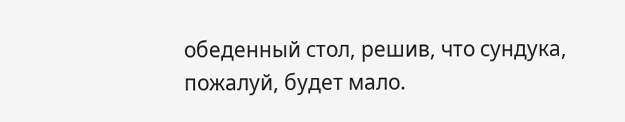обеденный стол, решив, что сундука, пожалуй, будет мало.